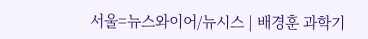서울=뉴스와이어/뉴시스 | 배경훈 과학기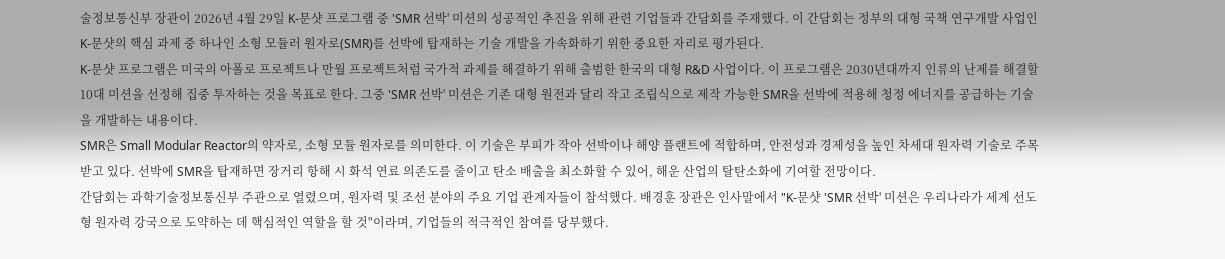술정보통신부 장관이 2026년 4월 29일 K-문샷 프로그램 중 'SMR 선박' 미션의 성공적인 추진을 위해 관련 기업들과 간담회를 주재했다. 이 간담회는 정부의 대형 국책 연구개발 사업인 K-문샷의 핵심 과제 중 하나인 소형 모듈러 원자로(SMR)를 선박에 탑재하는 기술 개발을 가속화하기 위한 중요한 자리로 평가된다.
K-문샷 프로그램은 미국의 아폴로 프로젝트나 만월 프로젝트처럼 국가적 과제를 해결하기 위해 출범한 한국의 대형 R&D 사업이다. 이 프로그램은 2030년대까지 인류의 난제를 해결할 10대 미션을 선정해 집중 투자하는 것을 목표로 한다. 그중 'SMR 선박' 미션은 기존 대형 원전과 달리 작고 조립식으로 제작 가능한 SMR을 선박에 적용해 청정 에너지를 공급하는 기술을 개발하는 내용이다.
SMR은 Small Modular Reactor의 약자로, 소형 모듈 원자로를 의미한다. 이 기술은 부피가 작아 선박이나 해양 플랜트에 적합하며, 안전성과 경제성을 높인 차세대 원자력 기술로 주목받고 있다. 선박에 SMR을 탑재하면 장거리 항해 시 화석 연료 의존도를 줄이고 탄소 배출을 최소화할 수 있어, 해운 산업의 탈탄소화에 기여할 전망이다.
간담회는 과학기술정보통신부 주관으로 열렸으며, 원자력 및 조선 분야의 주요 기업 관계자들이 참석했다. 배경훈 장관은 인사말에서 "K-문샷 'SMR 선박' 미션은 우리나라가 세계 선도형 원자력 강국으로 도약하는 데 핵심적인 역할을 할 것"이라며, 기업들의 적극적인 참여를 당부했다.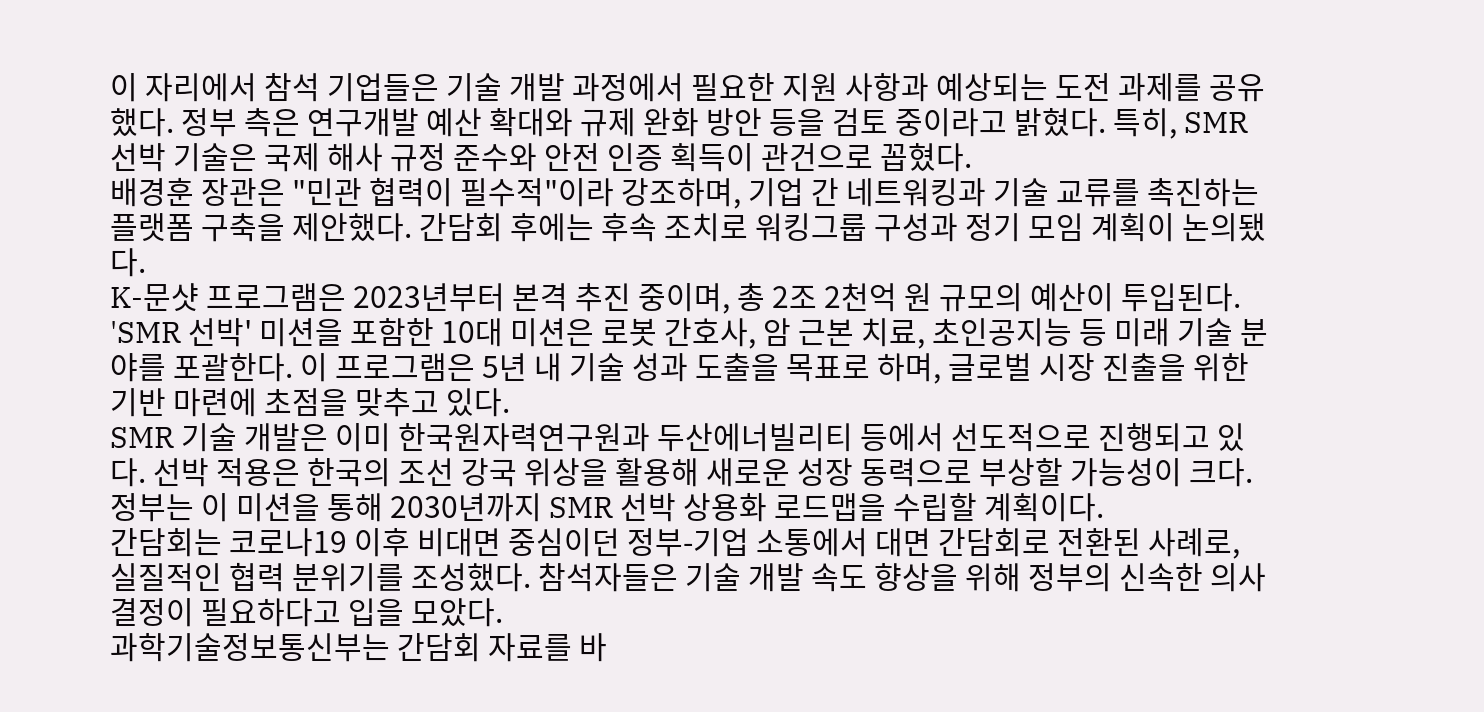이 자리에서 참석 기업들은 기술 개발 과정에서 필요한 지원 사항과 예상되는 도전 과제를 공유했다. 정부 측은 연구개발 예산 확대와 규제 완화 방안 등을 검토 중이라고 밝혔다. 특히, SMR 선박 기술은 국제 해사 규정 준수와 안전 인증 획득이 관건으로 꼽혔다.
배경훈 장관은 "민관 협력이 필수적"이라 강조하며, 기업 간 네트워킹과 기술 교류를 촉진하는 플랫폼 구축을 제안했다. 간담회 후에는 후속 조치로 워킹그룹 구성과 정기 모임 계획이 논의됐다.
K-문샷 프로그램은 2023년부터 본격 추진 중이며, 총 2조 2천억 원 규모의 예산이 투입된다. 'SMR 선박' 미션을 포함한 10대 미션은 로봇 간호사, 암 근본 치료, 초인공지능 등 미래 기술 분야를 포괄한다. 이 프로그램은 5년 내 기술 성과 도출을 목표로 하며, 글로벌 시장 진출을 위한 기반 마련에 초점을 맞추고 있다.
SMR 기술 개발은 이미 한국원자력연구원과 두산에너빌리티 등에서 선도적으로 진행되고 있다. 선박 적용은 한국의 조선 강국 위상을 활용해 새로운 성장 동력으로 부상할 가능성이 크다. 정부는 이 미션을 통해 2030년까지 SMR 선박 상용화 로드맵을 수립할 계획이다.
간담회는 코로나19 이후 비대면 중심이던 정부-기업 소통에서 대면 간담회로 전환된 사례로, 실질적인 협력 분위기를 조성했다. 참석자들은 기술 개발 속도 향상을 위해 정부의 신속한 의사결정이 필요하다고 입을 모았다.
과학기술정보통신부는 간담회 자료를 바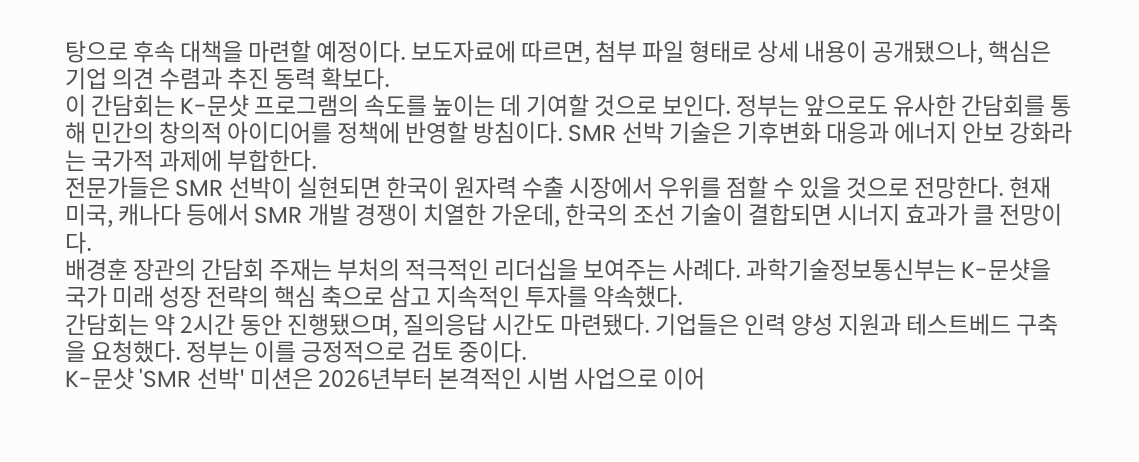탕으로 후속 대책을 마련할 예정이다. 보도자료에 따르면, 첨부 파일 형태로 상세 내용이 공개됐으나, 핵심은 기업 의견 수렴과 추진 동력 확보다.
이 간담회는 K-문샷 프로그램의 속도를 높이는 데 기여할 것으로 보인다. 정부는 앞으로도 유사한 간담회를 통해 민간의 창의적 아이디어를 정책에 반영할 방침이다. SMR 선박 기술은 기후변화 대응과 에너지 안보 강화라는 국가적 과제에 부합한다.
전문가들은 SMR 선박이 실현되면 한국이 원자력 수출 시장에서 우위를 점할 수 있을 것으로 전망한다. 현재 미국, 캐나다 등에서 SMR 개발 경쟁이 치열한 가운데, 한국의 조선 기술이 결합되면 시너지 효과가 클 전망이다.
배경훈 장관의 간담회 주재는 부처의 적극적인 리더십을 보여주는 사례다. 과학기술정보통신부는 K-문샷을 국가 미래 성장 전략의 핵심 축으로 삼고 지속적인 투자를 약속했다.
간담회는 약 2시간 동안 진행됐으며, 질의응답 시간도 마련됐다. 기업들은 인력 양성 지원과 테스트베드 구축을 요청했다. 정부는 이를 긍정적으로 검토 중이다.
K-문샷 'SMR 선박' 미션은 2026년부터 본격적인 시범 사업으로 이어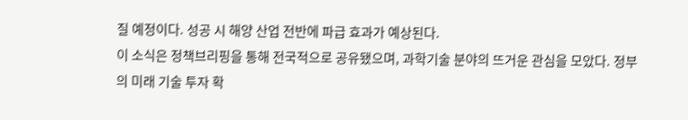질 예정이다. 성공 시 해양 산업 전반에 파급 효과가 예상된다.
이 소식은 정책브리핑을 통해 전국적으로 공유됐으며, 과학기술 분야의 뜨거운 관심을 모았다. 정부의 미래 기술 투자 확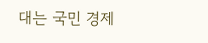대는 국민 경제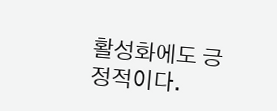활성화에도 긍정적이다.